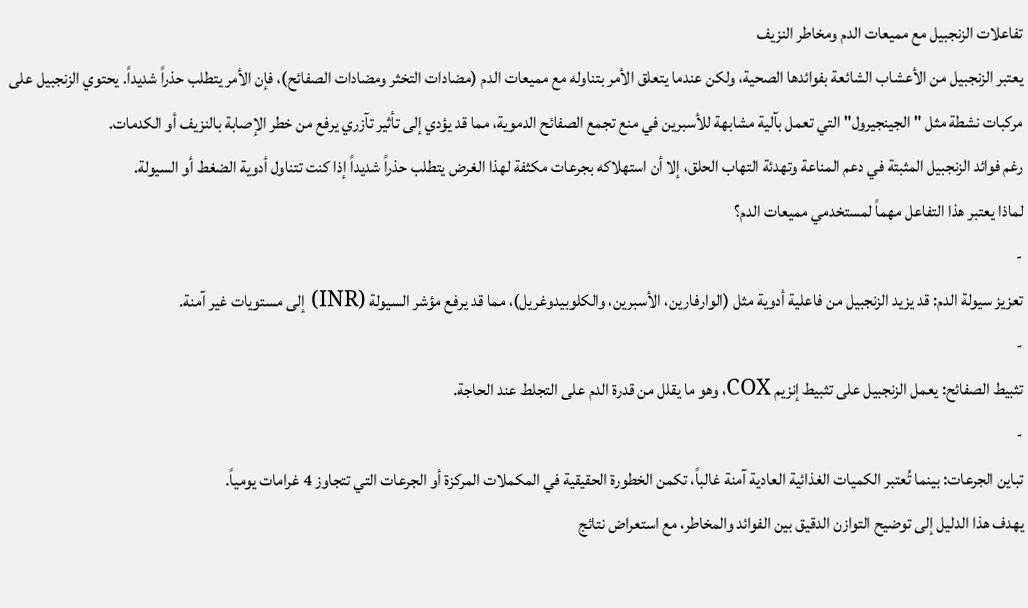تفاعلات الزنجبيل مع مميعات الدم ومخاطر النزيف
يعتبر الزنجبيل من الأعشاب الشائعة بفوائدها الصحية، ولكن عندما يتعلق الأمر بتناوله مع مميعات الدم (مضادات التخثر ومضادات الصفائح)، فإن الأمر يتطلب حذراً شديداً. يحتوي الزنجبيل على مركبات نشطة مثل "الجينجيرول" التي تعمل بآلية مشابهة للأسبرين في منع تجمع الصفائح الدموية، مما قد يؤدي إلى تأثير تآزري يرفع من خطر الإصابة بالنزيف أو الكدمات.
رغم فوائد الزنجبيل المثبتة في دعم المناعة وتهدئة التهاب الحلق، إلا أن استهلاكه بجرعات مكثفة لهذا الغرض يتطلب حذراً شديداً إذا كنت تتناول أدوية الضغط أو السيولة.
لماذا يعتبر هذا التفاعل مهماً لمستخدمي مميعات الدم؟
-
تعزيز سيولة الدم: قد يزيد الزنجبيل من فاعلية أدوية مثل (الوارفارين، الأسبرين، والكلوبيدوغريل)، مما قد يرفع مؤشر السيولة (INR) إلى مستويات غير آمنة.
-
تثبيط الصفائح: يعمل الزنجبيل على تثبيط إنزيم COX، وهو ما يقلل من قدرة الدم على التجلط عند الحاجة.
-
تباين الجرعات: بينما تُعتبر الكميات الغذائية العادية آمنة غالباً، تكمن الخطورة الحقيقية في المكملات المركزة أو الجرعات التي تتجاوز 4 غرامات يومياً.
يهدف هذا الدليل إلى توضيح التوازن الدقيق بين الفوائد والمخاطر، مع استعراض نتائج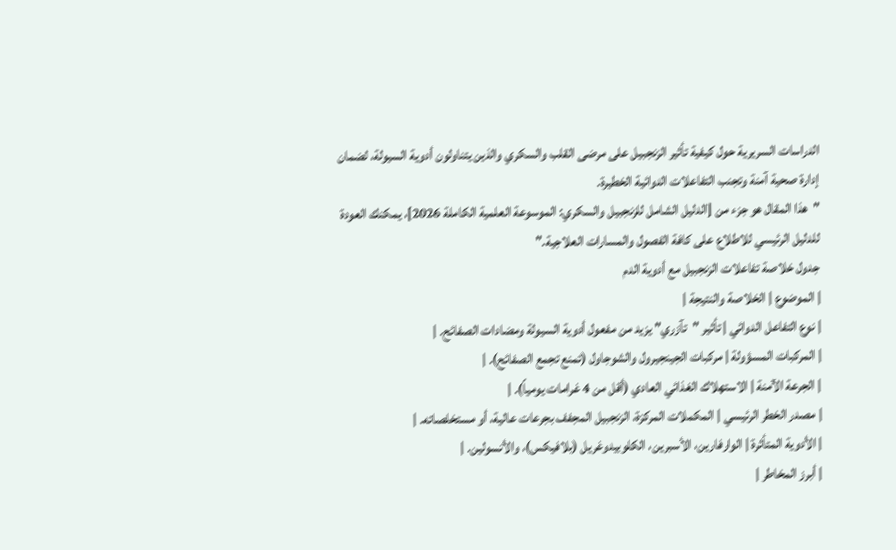الدراسات السريرية حول كيفية تأثير الزنجبيل على مرضى القلب والسكري والذين يتناولون أدوية السيولة، لضمان إدارة صحية آمنة وتجنب التفاعلات الدوائية الخطيرة.
"هذا المقال هو جزء من [الدليل الشامل للزنجبيل والسكري: الموسوعة العلمية الكاملة 2026]، يمكنك العودة للدليل الرئيسي للاطلاع على كافة الفصول والمسارات العلاجية."
جدول خلاصة تفاعلات الزنجبيل مع أدوية الدم
| الموضوع | الخلاصة والنتيجة |
| نوع التفاعل الدوائي | تأثير "تآزري" يزيد من مفعول أدوية السيولة ومضادات الصفائح. |
| المركبات المسؤولة | مركبات الجينجيرول والشوجاول (تمنع تجمع الصفائح). |
| الجرعة الآمنة | الاستهلاك الغذائي العادي (أقل من 4 غرامات يومياً). |
| مصدر الخطر الرئيسي | المكملات المركزة، الزنجبيل المجفف بجرعات عالية، أو مستخلصاته. |
| الأدوية المتأثرة | الوارفارين، الأسبرين، الكلوبيدوغريل (بلافيكس)، والأنسولين. |
| أبرز المخاطر |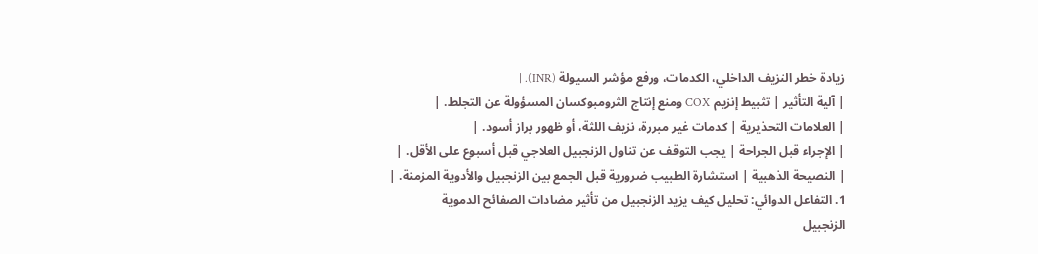زيادة خطر النزيف الداخلي، الكدمات، ورفع مؤشر السيولة (INR). |
| آلية التأثير | تثبيط إنزيم COX ومنع إنتاج الثرومبوكسان المسؤولة عن التجلط. |
| العلامات التحذيرية | كدمات غير مبررة، نزيف اللثة، أو ظهور براز أسود. |
| الإجراء قبل الجراحة | يجب التوقف عن تناول الزنجبيل العلاجي قبل أسبوع على الأقل. |
| النصيحة الذهبية | استشارة الطبيب ضرورية قبل الجمع بين الزنجبيل والأدوية المزمنة. |
1. التفاعل الدوائي: تحليل كيف يزيد الزنجبيل من تأثير مضادات الصفائح الدموية
الزنجبيل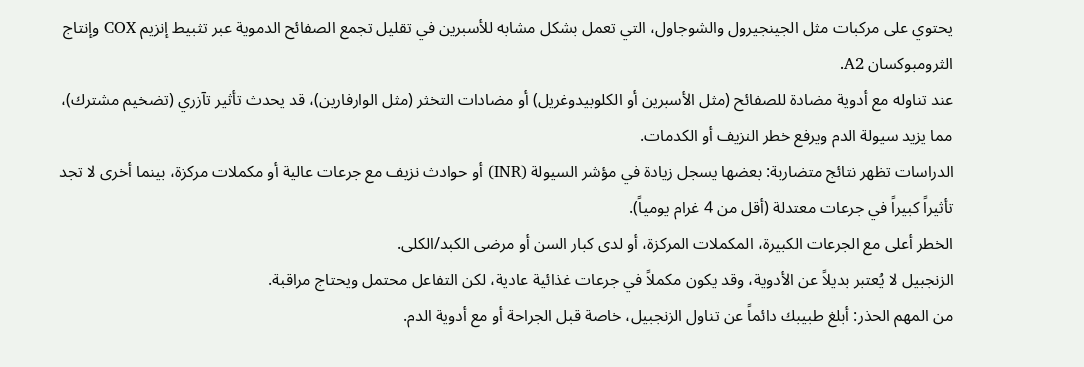يحتوي على مركبات مثل الجينجيرول والشوجاول، التي تعمل بشكل مشابه للأسبرين في تقليل تجمع الصفائح الدموية عبر تثبيط إنزيم COX وإنتاج الثرومبوكسان A2.
عند تناوله مع أدوية مضادة للصفائح (مثل الأسبرين أو الكلوبيدوغريل) أو مضادات التخثر (مثل الوارفارين)، قد يحدث تأثير تآزري (تضخيم مشترك)، مما يزيد سيولة الدم ويرفع خطر النزيف أو الكدمات.
الدراسات تظهر نتائج متضاربة: بعضها يسجل زيادة في مؤشر السيولة (INR) أو حوادث نزيف مع جرعات عالية أو مكملات مركزة، بينما أخرى لا تجد تأثيراً كبيراً في جرعات معتدلة (أقل من 4 غرام يومياً).
الخطر أعلى مع الجرعات الكبيرة، المكملات المركزة، أو لدى كبار السن أو مرضى الكبد/الكلى.
الزنجبيل لا يُعتبر بديلاً عن الأدوية، وقد يكون مكملاً في جرعات غذائية عادية، لكن التفاعل محتمل ويحتاج مراقبة.
من المهم الحذر: أبلغ طبيبك دائماً عن تناول الزنجبيل، خاصة قبل الجراحة أو مع أدوية الدم.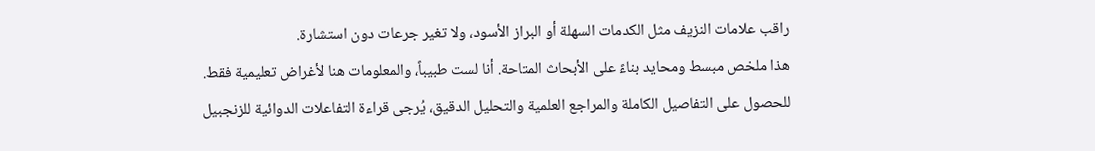راقب علامات النزيف مثل الكدمات السهلة أو البراز الأسود، ولا تغير جرعات دون استشارة.
هذا ملخص مبسط ومحايد بناءً على الأبحاث المتاحة. أنا لست طبيباً، والمعلومات هنا لأغراض تعليمية فقط.
للحصول على التفاصيل الكاملة والمراجع العلمية والتحليل الدقيق، يُرجى قراءة التفاعلات الدوائية للزنجبيل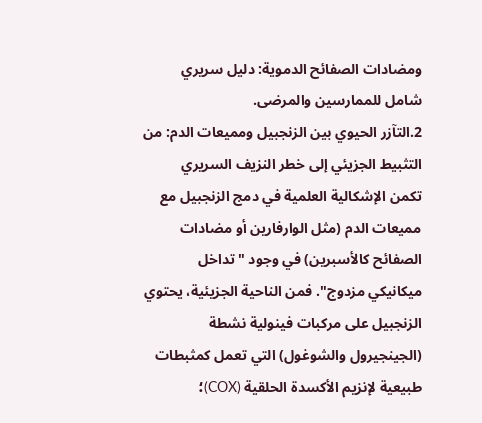ومضادات الصفائح الدموية: دليل سريري شامل للممارسين والمرضى.
2.التآزر الحيوي بين الزنجبيل ومميعات الدم: من التثبيط الجزيئي إلى خطر النزيف السريري
تكمن الإشكالية العلمية في دمج الزنجبيل مع مميعات الدم (مثل الوارفارين أو مضادات الصفائح كالأسبرين) في وجود "تداخل ميكانيكي مزدوج". فمن الناحية الجزيئية، يحتوي الزنجبيل على مركبات فينولية نشطة (الجينجيرول والشوغول) التي تعمل كمثبطات طبيعية لإنزيم الأكسدة الحلقية (COX)؛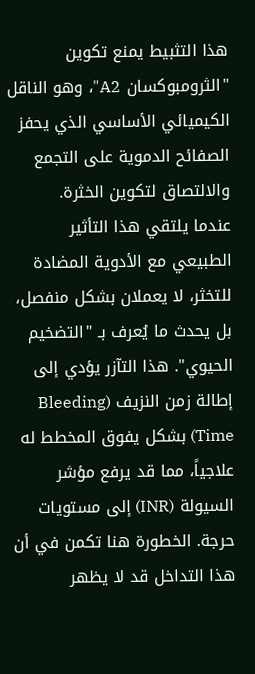هذا التثبيط يمنع تكوين "الثرومبوكسان A2"، وهو الناقل الكيميائي الأساسي الذي يحفز الصفائح الدموية على التجمع والالتصاق لتكوين الخثرة.
عندما يلتقي هذا التأثير الطبيعي مع الأدوية المضادة للتخثر، لا يعملان بشكل منفصل، بل يحدث ما يُعرف بـ "التضخيم الحيوي". هذا التآزر يؤدي إلى إطالة زمن النزيف (Bleeding Time) بشكل يفوق المخطط له علاجياً، مما قد يرفع مؤشر السيولة (INR) إلى مستويات حرجة. الخطورة هنا تكمن في أن هذا التداخل قد لا يظهر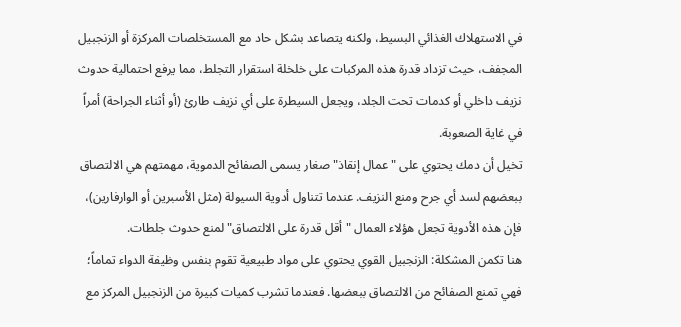في الاستهلاك الغذائي البسيط، ولكنه يتصاعد بشكل حاد مع المستخلصات المركزة أو الزنجبيل المجفف، حيث تزداد قدرة هذه المركبات على خلخلة استقرار التجلط، مما يرفع احتمالية حدوث نزيف داخلي أو كدمات تحت الجلد، ويجعل السيطرة على أي نزيف طارئ (أو أثناء الجراحة) أمراً في غاية الصعوبة.
تخيل أن دمك يحتوي على "عمال إنقاذ" صغار يسمى الصفائح الدموية، مهمتهم هي الالتصاق ببعضهم لسد أي جرح ومنع النزيف. عندما تتناول أدوية السيولة (مثل الأسبرين أو الوارفارين)، فإن هذه الأدوية تجعل هؤلاء العمال "أقل قدرة على الالتصاق" لمنع حدوث جلطات.
هنا تكمن المشكلة: الزنجبيل القوي يحتوي على مواد طبيعية تقوم بنفس وظيفة الدواء تماماً؛ فهي تمنع الصفائح من الالتصاق ببعضها. فعندما تشرب كميات كبيرة من الزنجبيل المركز مع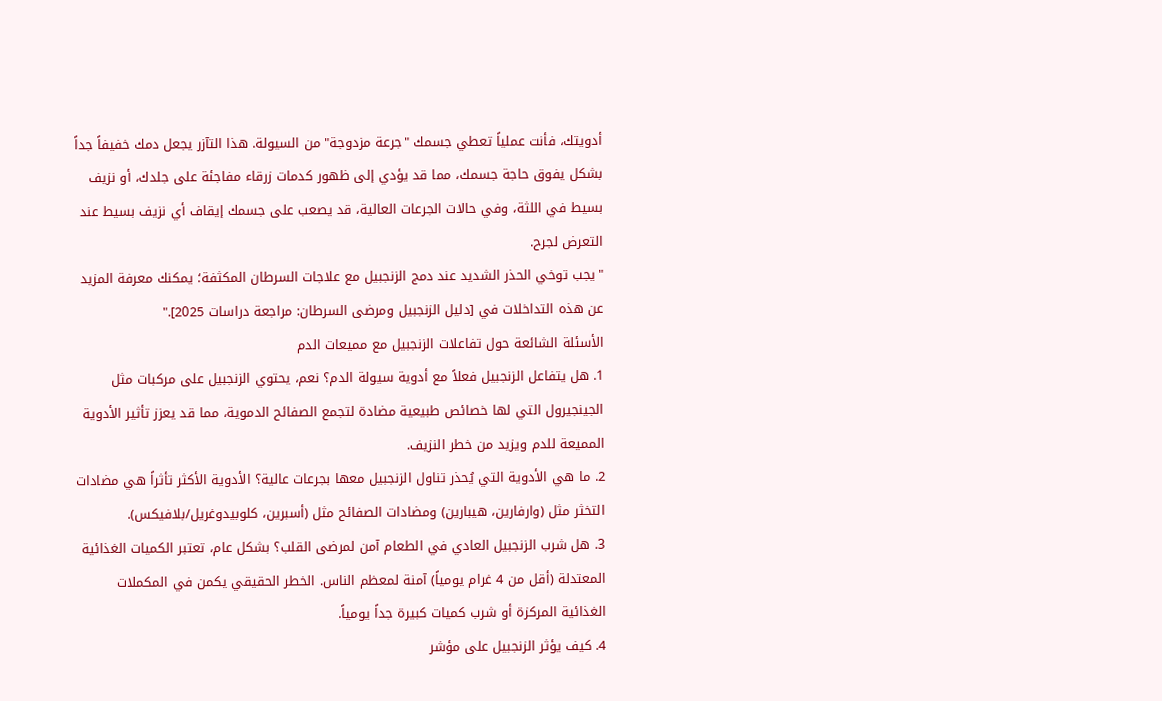أدويتك، فأنت عملياً تعطي جسمك "جرعة مزدوجة" من السيولة. هذا التآزر يجعل دمك خفيفاً جداً بشكل يفوق حاجة جسمك، مما قد يؤدي إلى ظهور كدمات زرقاء مفاجئة على جلدك، أو نزيف بسيط في اللثة، وفي حالات الجرعات العالية، قد يصعب على جسمك إيقاف أي نزيف بسيط عند التعرض لجرح.
"يجب توخي الحذر الشديد عند دمج الزنجبيل مع علاجات السرطان المكثفة؛ يمكنك معرفة المزيد عن هذه التداخلات في [دليل الزنجبيل ومرضى السرطان: مراجعة دراسات 2025]."
الأسئلة الشائعة حول تفاعلات الزنجبيل مع مميعات الدم
1. هل يتفاعل الزنجبيل فعلاً مع أدوية سيولة الدم؟ نعم، يحتوي الزنجبيل على مركبات مثل الجينجيرول التي لها خصائص طبيعية مضادة لتجمع الصفائح الدموية، مما قد يعزز تأثير الأدوية المميعة للدم ويزيد من خطر النزيف.
2. ما هي الأدوية التي يُحذر تناول الزنجبيل معها بجرعات عالية؟ الأدوية الأكثر تأثراً هي مضادات التخثر مثل (وارفارين، هيبارين) ومضادات الصفائح مثل (أسبرين، كلوبيدوغريل/بلافيكس).
3. هل شرب الزنجبيل العادي في الطعام آمن لمرضى القلب؟ بشكل عام، تعتبر الكميات الغذائية المعتدلة (أقل من 4 غرام يومياً) آمنة لمعظم الناس. الخطر الحقيقي يكمن في المكملات الغذائية المركزة أو شرب كميات كبيرة جداً يومياً.
4. كيف يؤثر الزنجبيل على مؤشر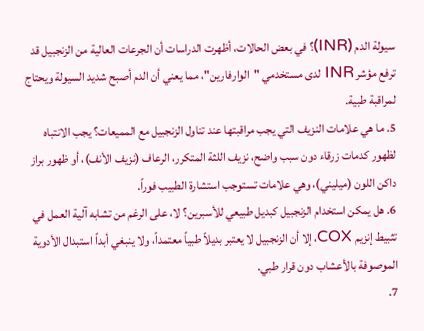سيولة الدم (INR)؟ في بعض الحالات، أظهرت الدراسات أن الجرعات العالية من الزنجبيل قد ترفع مؤشر INR لدى مستخدمي "الوارفارين"، مما يعني أن الدم أصبح شديد السيولة ويحتاج لمراقبة طبية.
5. ما هي علامات النزيف التي يجب مراقبتها عند تناول الزنجبيل مع المميعات؟ يجب الانتباه لظهور كدمات زرقاء دون سبب واضح، نزيف اللثة المتكرر، الرعاف (نزيف الأنف)، أو ظهور براز داكن اللون (ميليني)، وهي علامات تستوجب استشارة الطبيب فوراً.
6. هل يمكن استخدام الزنجبيل كبديل طبيعي للأسبرين؟ لا، على الرغم من تشابه آلية العمل في تثبيط إنزيم COX، إلا أن الزنجبيل لا يعتبر بديلاً طبياً معتمداً، ولا ينبغي أبداً استبدال الأدوية الموصوفة بالأعشاب دون قرار طبي.
7.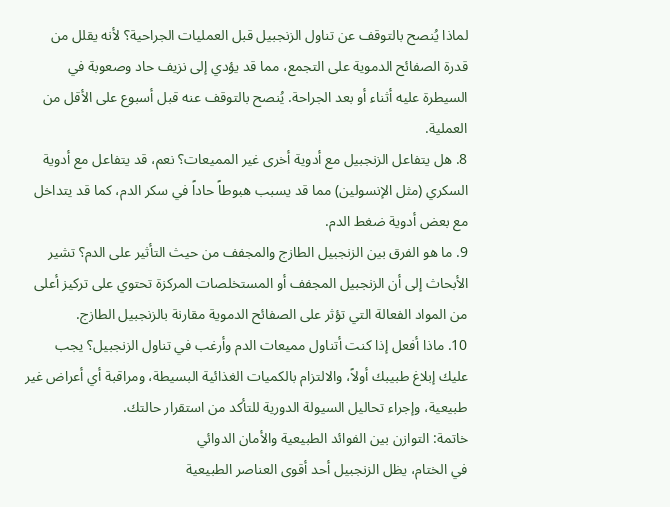لماذا يُنصح بالتوقف عن تناول الزنجبيل قبل العمليات الجراحية؟ لأنه يقلل من قدرة الصفائح الدموية على التجمع، مما قد يؤدي إلى نزيف حاد وصعوبة في السيطرة عليه أثناء أو بعد الجراحة. يُنصح بالتوقف عنه قبل أسبوع على الأقل من العملية.
8. هل يتفاعل الزنجبيل مع أدوية أخرى غير المميعات؟ نعم، قد يتفاعل مع أدوية السكري (مثل الإنسولين) مما قد يسبب هبوطاً حاداً في سكر الدم، كما قد يتداخل مع بعض أدوية ضغط الدم.
9. ما هو الفرق بين الزنجبيل الطازج والمجفف من حيث التأثير على الدم؟ تشير الأبحاث إلى أن الزنجبيل المجفف أو المستخلصات المركزة تحتوي على تركيز أعلى من المواد الفعالة التي تؤثر على الصفائح الدموية مقارنة بالزنجبيل الطازج.
10. ماذا أفعل إذا كنت أتناول مميعات الدم وأرغب في تناول الزنجبيل؟ يجب عليك إبلاغ طبيبك أولاً، والالتزام بالكميات الغذائية البسيطة، ومراقبة أي أعراض غير طبيعية، وإجراء تحاليل السيولة الدورية للتأكد من استقرار حالتك.
خاتمة: التوازن بين الفوائد الطبيعية والأمان الدوائي
في الختام، يظل الزنجبيل أحد أقوى العناصر الطبيعية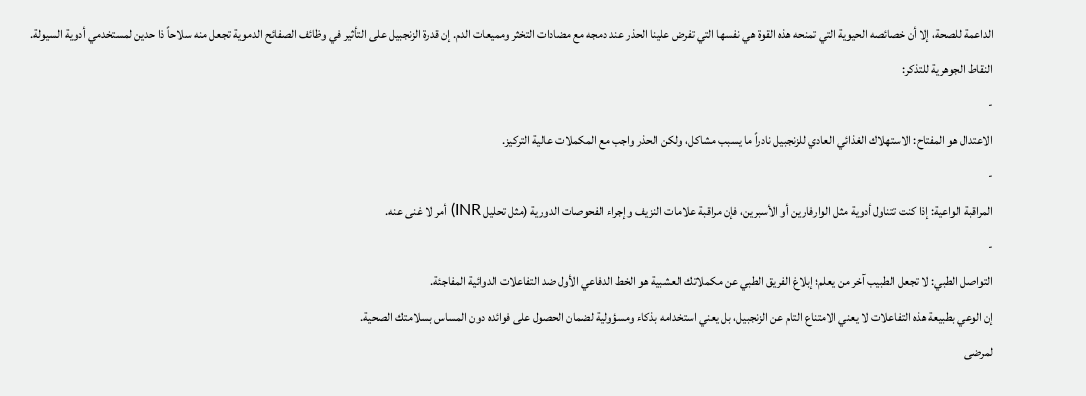الداعمة للصحة، إلا أن خصائصه الحيوية التي تمنحه هذه القوة هي نفسها التي تفرض علينا الحذر عند دمجه مع مضادات التخثر ومميعات الدم. إن قدرة الزنجبيل على التأثير في وظائف الصفائح الدموية تجعل منه سلاحاً ذا حدين لمستخدمي أدوية السيولة.
النقاط الجوهرية للتذكر:
-
الاعتدال هو المفتاح: الاستهلاك الغذائي العادي للزنجبيل نادراً ما يسبب مشاكل، ولكن الحذر واجب مع المكملات عالية التركيز.
-
المراقبة الواعية: إذا كنت تتناول أدوية مثل الوارفارين أو الأسبرين، فإن مراقبة علامات النزيف وإجراء الفحوصات الدورية (مثل تحليل INR) أمر لا غنى عنه.
-
التواصل الطبي: لا تجعل الطبيب آخر من يعلم؛ إبلاغ الفريق الطبي عن مكملاتك العشبية هو الخط الدفاعي الأول ضد التفاعلات الدوائية المفاجئة.
إن الوعي بطبيعة هذه التفاعلات لا يعني الامتناع التام عن الزنجبيل، بل يعني استخدامه بذكاء ومسؤولية لضمان الحصول على فوائده دون المساس بسلامتك الصحية.
لمرضى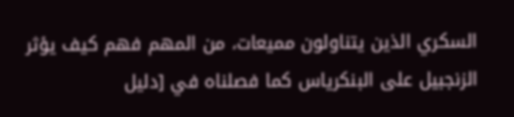السكري الذين يتناولون مميعات، من المهم فهم كيف يؤثر الزنجبيل على البنكرياس كما فصلناه في [دليل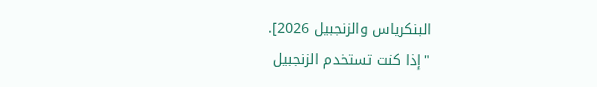البنكرياس والزنجبيل 2026].
"إذا كنت تستخدم الزنجبيل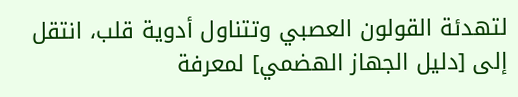لتهدئة القولون العصبي وتتناول أدوية قلب، انتقل إلى [دليل الجهاز الهضمي] لمعرفة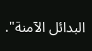البدائل الآمنة".